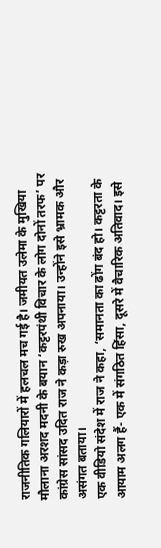राजनीतिक गलियारों में हलचल मच गई है। जमीयत उलेमा के मुखिया मौलाना अरशद मदनी के बयान ‘कट्टरपंथी विचार के लोग दोनों तरफ’ पर कांग्रेस सांसद उदित राज ने कड़ा रुख अपनाया। उन्होंने इसे भ्रामक और असंगत बताया।
एक वीडियो संदेश में राज ने कहा, ‘समानता का ढोंग बंद हो। कट्टरता के आयाम अलग हैं- एक में संगठित हिंसा, दूसरे में वैचारिक अतिवाद। इसे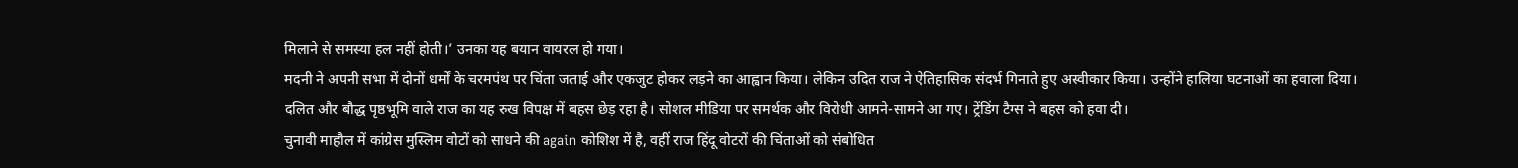मिलाने से समस्या हल नहीं होती।’ उनका यह बयान वायरल हो गया।
मदनी ने अपनी सभा में दोनों धर्मों के चरमपंथ पर चिंता जताई और एकजुट होकर लड़ने का आह्वान किया। लेकिन उदित राज ने ऐतिहासिक संदर्भ गिनाते हुए अस्वीकार किया। उन्होंने हालिया घटनाओं का हवाला दिया।
दलित और बौद्ध पृष्ठभूमि वाले राज का यह रुख विपक्ष में बहस छेड़ रहा है। सोशल मीडिया पर समर्थक और विरोधी आमने-सामने आ गए। ट्रेंडिंग टैग्स ने बहस को हवा दी।
चुनावी माहौल में कांग्रेस मुस्लिम वोटों को साधने की again कोशिश में है, वहीं राज हिंदू वोटरों की चिंताओं को संबोधित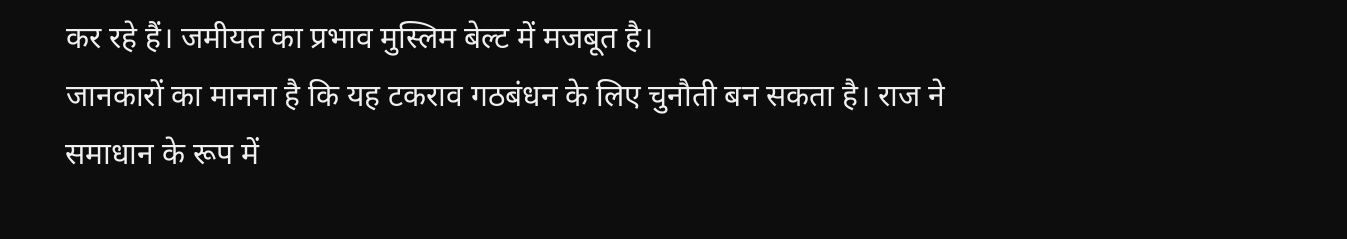कर रहे हैं। जमीयत का प्रभाव मुस्लिम बेल्ट में मजबूत है।
जानकारों का मानना है कि यह टकराव गठबंधन के लिए चुनौती बन सकता है। राज ने समाधान के रूप में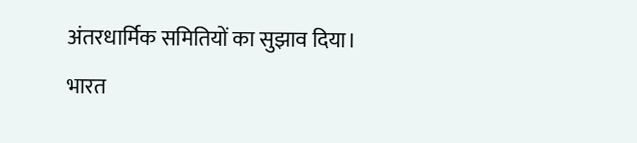अंतरधार्मिक समितियों का सुझाव दिया।
भारत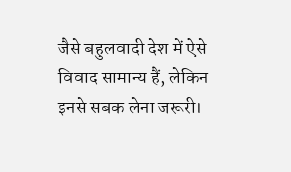जैसे बहुलवादी देश में ऐसे विवाद सामान्य हैं, लेकिन इनसे सबक लेना जरूरी।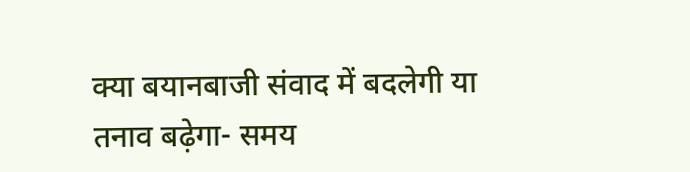क्या बयानबाजी संवाद में बदलेगी या तनाव बढ़ेगा- समय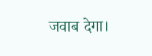जवाब देगा।